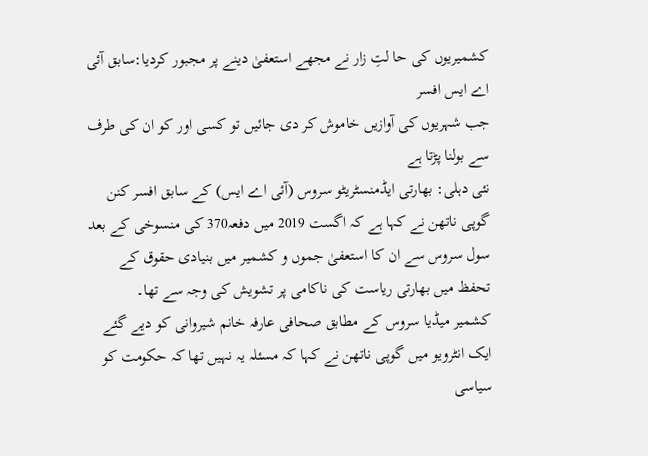کشمیریوں کی حا لتِ زار نے مجھے استعفیٰ دینے پر مجبور کردیا:سابق آئی اے ایس افسر
جب شہریوں کی آوازیں خاموش کر دی جائیں تو کسی اور کو ان کی طرف سے بولنا پڑتا ہے
نئی دہلی: بھارتی ایڈمنسٹریٹو سروس (آئی اے ایس) کے سابق افسر کنن گوپی ناتھن نے کہا ہے کہ اگست 2019 میں دفعہ370 کی منسوخی کے بعد سول سروس سے ان کا استعفیٰ جموں و کشمیر میں بنیادی حقوق کے تحفظ میں بھارتی ریاست کی ناکامی پر تشویش کی وجہ سے تھا۔
کشمیر میڈیا سروس کے مطابق صحافی عارفہ خانم شیروانی کو دیے گئے ایک انٹرویو میں گوپی ناتھن نے کہا کہ مسئلہ یہ نہیں تھا کہ حکومت کو سیاسی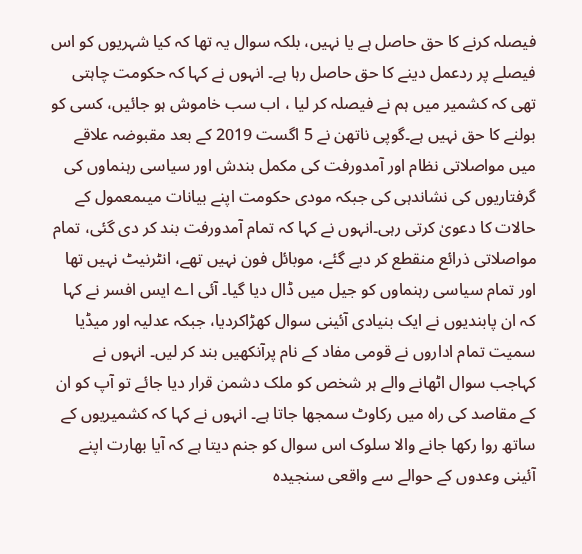فیصلہ کرنے کا حق حاصل ہے یا نہیں، بلکہ سوال یہ تھا کہ کیا شہریوں کو اس فیصلے پر ردعمل دینے کا حق حاصل رہا ہے۔ انہوں نے کہا کہ حکومت چاہتی تھی کہ کشمیر میں ہم نے فیصلہ کر لیا ، اب سب خاموش ہو جائیں، کسی کو بولنے کا حق نہیں ہے۔گوپی ناتھن نے 5 اگست 2019 کے بعد مقبوضہ علاقے میں مواصلاتی نظام اور آمدورفت کی مکمل بندش اور سیاسی رہنماوں کی گرفتاریوں کی نشاندہی کی جبکہ مودی حکومت اپنے بیانات میںمعمول کے حالات کا دعویٰ کرتی رہی۔انہوں نے کہا کہ تمام آمدورفت بند کر دی گئی، تمام مواصلاتی ذرائع منقطع کر دیے گئے، موبائل فون نہیں تھے، انٹرنیٹ نہیں تھا اور تمام سیاسی رہنماوں کو جیل میں ڈال دیا گیا۔ آئی اے ایس افسر نے کہا کہ ان پابندیوں نے ایک بنیادی آئینی سوال کھڑاکردیا، جبکہ عدلیہ اور میڈیا سمیت تمام اداروں نے قومی مفاد کے نام پرآنکھیں بند کر لیں۔ انہوں نے کہاجب سوال اٹھانے والے ہر شخص کو ملک دشمن قرار دیا جائے تو آپ کو ان کے مقاصد کی راہ میں رکاوٹ سمجھا جاتا ہے۔ انہوں نے کہا کہ کشمیریوں کے ساتھ روا رکھا جانے والا سلوک اس سوال کو جنم دیتا ہے کہ آیا بھارت اپنے آئینی وعدوں کے حوالے سے واقعی سنجیدہ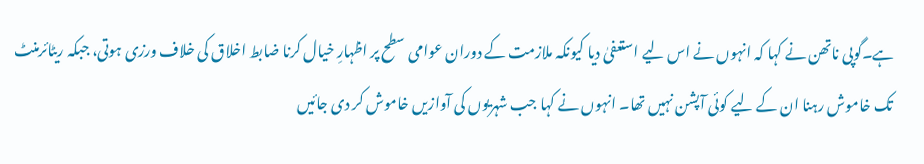ہے۔گوپی ناتھن نے کہا کہ انہوں نے اس لیے استعفیٰ دیا کیونکہ ملازمت کے دوران عوامی سطح پر اظہارِ خیال کرنا ضابط اخلاق کی خلاف ورزی ہوتی، جبکہ ریٹائرمنٹ تک خاموش رہنا ان کے لیے کوئی آپشن نہیں تھا۔ انہوں نے کہا جب شہریوں کی آوازیں خاموش کر دی جائیں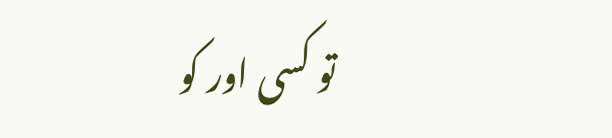تو کسی اور کو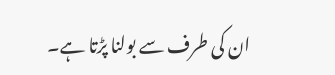ان کی طرف سے بولنا پڑتا ہے۔